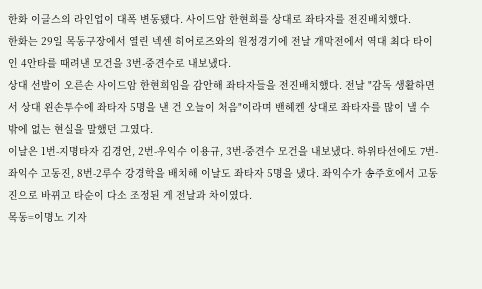한화 이글스의 라인업이 대폭 변동됐다. 사이드암 한현희를 상대로 좌타자를 전진배치했다.
한화는 29일 목동구장에서 열린 넥센 히어로즈와의 원정경기에 전날 개막전에서 역대 최다 타이인 4안타를 때려낸 모건을 3번-중견수로 내보냈다.
상대 선발이 오른손 사이드암 한현희임을 감안해 좌타자들을 전진배치했다. 전날 "감독 생활하면서 상대 왼손투수에 좌타자 5명을 낸 건 오늘이 처음"이라며 밴헤켄 상대로 좌타자를 많이 낼 수밖에 없는 현실을 말했던 그였다.
이날은 1번-지명타자 김경언, 2번-우익수 이용규, 3번-중견수 모건을 내보냈다. 하위타선에도 7번-좌익수 고동진, 8번-2루수 강경학을 배치해 이날도 좌타자 5명을 냈다. 좌익수가 송주호에서 고동진으로 바뀌고 타순이 다소 조정된 게 전날과 차이였다.
목동=이명노 기자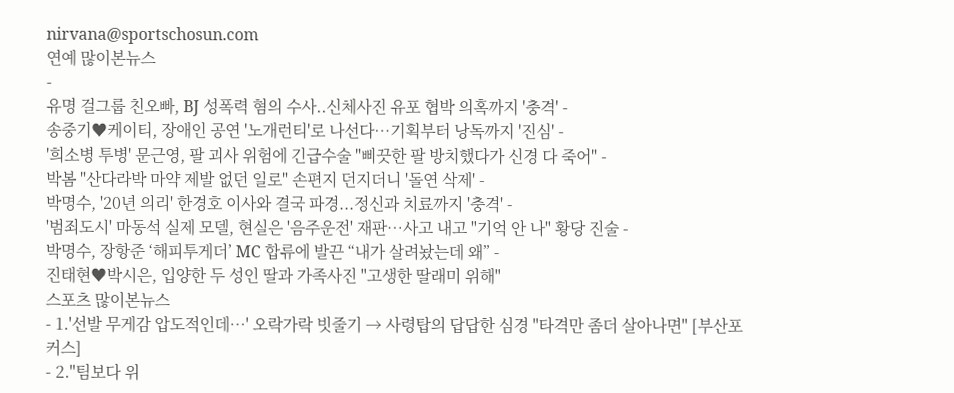nirvana@sportschosun.com
연예 많이본뉴스
-
유명 걸그룹 친오빠, BJ 성폭력 혐의 수사..신체사진 유포 협박 의혹까지 '충격' -
송중기♥케이티, 장애인 공연 '노개런티'로 나선다…기획부터 낭독까지 '진심' -
'희소병 투병' 문근영, 팔 괴사 위험에 긴급수술 "삐끗한 팔 방치했다가 신경 다 죽어" -
박봄 "산다라박 마약 제발 없던 일로" 손편지 던지더니 '돌연 삭제' -
박명수, '20년 의리' 한경호 이사와 결국 파경...정신과 치료까지 '충격' -
'범죄도시' 마동석 실제 모델, 현실은 '음주운전' 재판…사고 내고 "기억 안 나" 황당 진술 -
박명수, 장항준 ‘해피투게더’ MC 합류에 발끈 “내가 살려놨는데 왜” -
진태현♥박시은, 입양한 두 성인 딸과 가족사진 "고생한 딸래미 위해"
스포츠 많이본뉴스
- 1.'선발 무게감 압도적인데…' 오락가락 빗줄기 → 사령탑의 답답한 심경 "타격만 좀더 살아나면" [부산포커스]
- 2."팀보다 위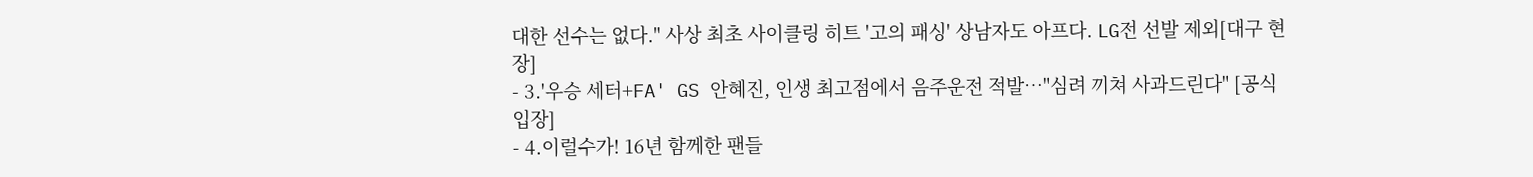대한 선수는 없다." 사상 최초 사이클링 히트 '고의 패싱' 상남자도 아프다. LG전 선발 제외[대구 현장]
- 3.'우승 세터+FA' GS 안혜진, 인생 최고점에서 음주운전 적발…"심려 끼쳐 사과드린다" [공식입장]
- 4.이럴수가! 16년 함께한 팬들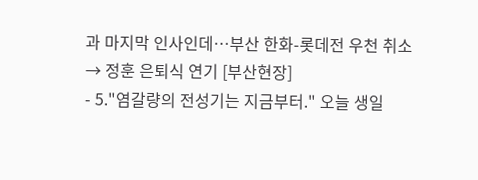과 마지막 인사인데…부산 한화-롯데전 우천 취소 → 정훈 은퇴식 연기 [부산현장]
- 5."염갈량의 전성기는 지금부터." 오늘 생일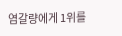염갈량에게 1위를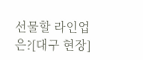선물할 라인업은?[대구 현장]